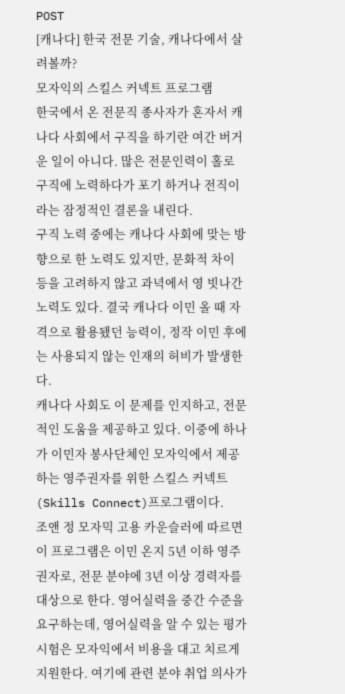POST
[캐나다] 한국 전문 기술, 캐나다에서 살려볼까?
모자익의 스킬스 커넥트 프로그램
한국에서 온 전문직 종사자가 혼자서 캐나다 사회에서 구직을 하기란 여간 버거운 일이 아니다. 많은 전문인력이 홀로 구직에 노력하다가 포기 하거나 전직이라는 잠정적인 결론을 내린다.
구직 노력 중에는 캐나다 사회에 맞는 방향으로 한 노력도 있지만, 문화적 차이 등을 고려하지 않고 과녁에서 영 빗나간 노력도 있다. 결국 캐나다 이민 올 때 자격으로 활용됐던 능력이, 정작 이민 후에는 사용되지 않는 인재의 허비가 발생한다.
캐나다 사회도 이 문제를 인지하고, 전문적인 도움을 제공하고 있다. 이중에 하나가 이민자 봉사단체인 모자익에서 제공하는 영주권자를 위한 스킬스 커넥트(Skills Connect)프로그램이다.
조앤 정 모자믹 고용 카운슬러에 따르면 이 프로그램은 이민 온지 5년 이하 영주권자로, 전문 분야에 3년 이상 경력자를 대상으로 한다. 영어실력을 중간 수준을 요구하는데, 영어실력을 알 수 있는 평가시험은 모자익에서 비용을 대고 치르게 지원한다. 여기에 관련 분야 취업 의사가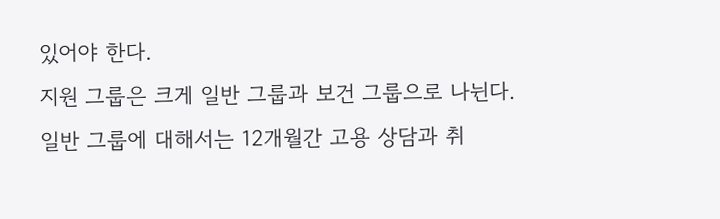있어야 한다.
지원 그룹은 크게 일반 그룹과 보건 그룹으로 나뉜다. 일반 그룹에 대해서는 12개월간 고용 상담과 취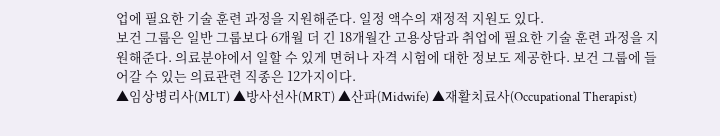업에 필요한 기술 훈련 과정을 지원해준다. 일정 액수의 재정적 지원도 있다.
보건 그룹은 일반 그룹보다 6개월 더 긴 18개월간 고용상담과 취업에 필요한 기술 훈련 과정을 지원해준다. 의료분야에서 일할 수 있게 면허나 자격 시험에 대한 정보도 제공한다. 보건 그룹에 들어갈 수 있는 의료관련 직종은 12가지이다.
▲임상병리사(MLT) ▲방사선사(MRT) ▲산파(Midwife) ▲재활치료사(Occupational Therapist)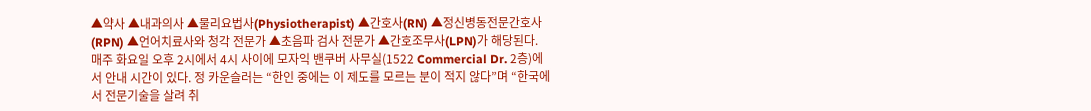▲약사 ▲내과의사 ▲물리요법사(Physiotherapist) ▲간호사(RN) ▲정신병동전문간호사(RPN) ▲언어치료사와 청각 전문가 ▲초음파 검사 전문가 ▲간호조무사(LPN)가 해당된다.
매주 화요일 오후 2시에서 4시 사이에 모자익 밴쿠버 사무실(1522 Commercial Dr. 2층)에서 안내 시간이 있다. 정 카운슬러는 “한인 중에는 이 제도를 모르는 분이 적지 않다”며 “한국에서 전문기술을 살려 취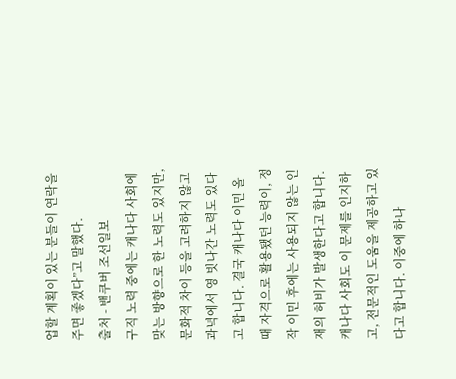업할 계획이 있는 분들이 연락을 주면 좋겠다”고 말했다.
출처 - 밴쿠버 조선일보
구직 노력 중에는 캐나다 사회에 맞는 방향으로 한 노력도 있지만, 문화적 차이 등을 고려하지 않고 과녁에서 영 빗나간 노력도 있다고 합니다. 결국 캐나다 이민 올 때 자격으로 활용됐던 능력이, 정작 이민 후에는 사용되지 않는 인재의 허비가 발생한다고 합니다. 캐나다 사회도 이 문제를 인지하고, 전문적인 도움을 제공하고 있다고 합니다. 이중에 하나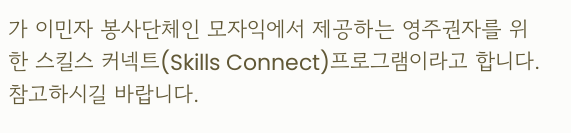가 이민자 봉사단체인 모자익에서 제공하는 영주권자를 위한 스킬스 커넥트(Skills Connect)프로그램이라고 합니다. 참고하시길 바랍니다.